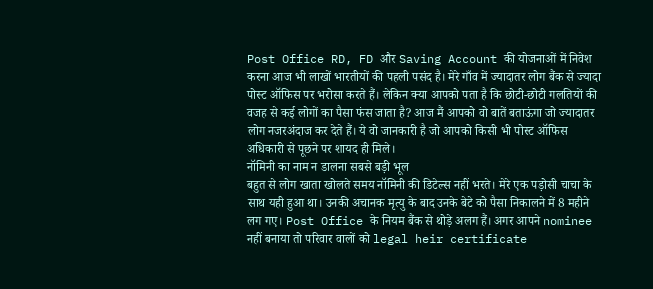Post Office RD, FD और Saving Account की योजनाओं में निवेश करना आज भी लाखों भारतीयों की पहली पसंद है। मेरे गाँव में ज्यादातर लोग बैंक से ज्यादा पोस्ट ऑफिस पर भरोसा करते हैं। लेकिन क्या आपको पता है कि छोटी-छोटी गलतियों की वजह से कई लोगों का पैसा फंस जाता है? आज मैं आपको वो बातें बताऊंगा जो ज्यादातर लोग नजरअंदाज कर देते हैं। ये वो जानकारी है जो आपको किसी भी पोस्ट ऑफिस अधिकारी से पूछने पर शायद ही मिले।
नॉमिनी का नाम न डालना सबसे बड़ी भूल
बहुत से लोग खाता खोलते समय नॉमिनी की डिटेल्स नहीं भरते। मेरे एक पड़ोसी चाचा के साथ यही हुआ था। उनकी अचानक मृत्यु के बाद उनके बेटे को पैसा निकालने में 8 महीने लग गए। Post Office के नियम बैंक से थोड़े अलग हैं। अगर आपने nominee नहीं बनाया तो परिवार वालों को legal heir certificate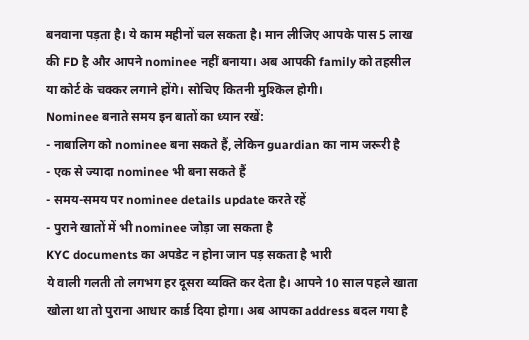बनवाना पड़ता है। ये काम महीनों चल सकता है। मान लीजिए आपके पास 5 लाख की FD है और आपने nominee नहीं बनाया। अब आपकी family को तहसील या कोर्ट के चक्कर लगाने होंगे। सोचिए कितनी मुश्किल होगी।
Nominee बनाते समय इन बातों का ध्यान रखें:
- नाबालिग को nominee बना सकते हैं, लेकिन guardian का नाम जरूरी है
- एक से ज्यादा nominee भी बना सकते हैं
- समय-समय पर nominee details update करते रहें
- पुराने खातों में भी nominee जोड़ा जा सकता है
KYC documents का अपडेट न होना जान पड़ सकता है भारी
ये वाली गलती तो लगभग हर दूसरा व्यक्ति कर देता है। आपने 10 साल पहले खाता खोला था तो पुराना आधार कार्ड दिया होगा। अब आपका address बदल गया है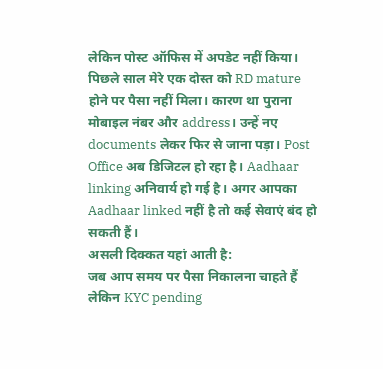लेकिन पोस्ट ऑफिस में अपडेट नहीं किया। पिछले साल मेरे एक दोस्त को RD mature होने पर पैसा नहीं मिला। कारण था पुराना मोबाइल नंबर और address। उन्हें नए documents लेकर फिर से जाना पड़ा। Post Office अब डिजिटल हो रहा है। Aadhaar linking अनिवार्य हो गई है। अगर आपका Aadhaar linked नहीं है तो कई सेवाएं बंद हो सकती हैं।
असली दिक्कत यहां आती है:
जब आप समय पर पैसा निकालना चाहते हैं लेकिन KYC pending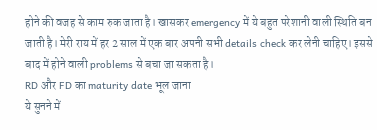होने की वजह से काम रुक जाता है। खासकर emergency में ये बहुत परेशानी वाली स्थिति बन जाती है। मेरी राय में हर 2 साल में एक बार अपनी सभी details check कर लेनी चाहिए। इससे बाद में होने वाली problems से बचा जा सकता है।
RD और FD का maturity date भूल जाना
ये सुनने में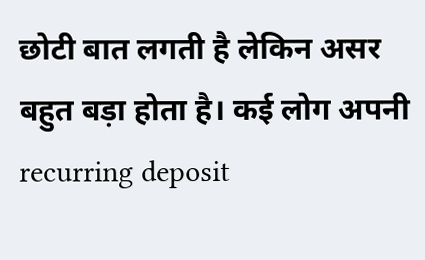छोटी बात लगती है लेकिन असर बहुत बड़ा होता है। कई लोग अपनी recurring deposit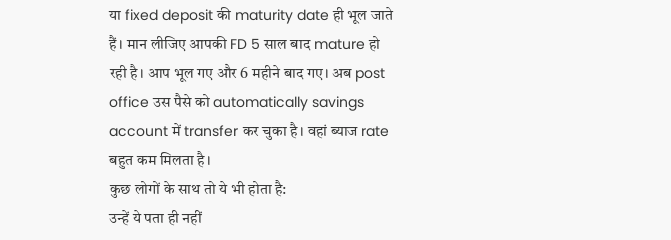या fixed deposit की maturity date ही भूल जाते हैं। मान लीजिए आपकी FD 5 साल बाद mature हो रही है। आप भूल गए और 6 महीने बाद गए। अब post office उस पैसे को automatically savings account में transfer कर चुका है। वहां ब्याज rate बहुत कम मिलता है।
कुछ लोगों के साथ तो ये भी होता है:
उन्हें ये पता ही नहीं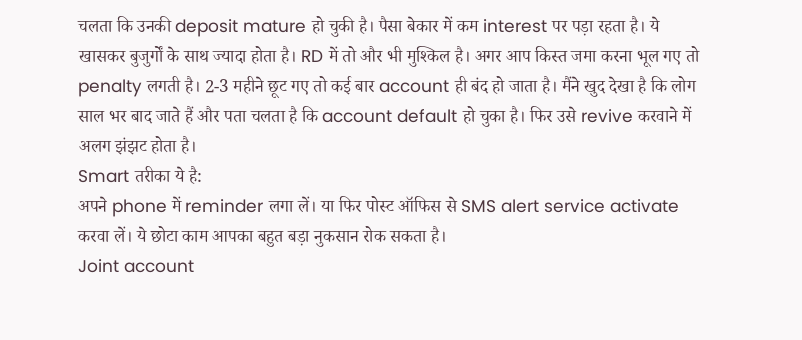चलता कि उनकी deposit mature हो चुकी है। पैसा बेकार में कम interest पर पड़ा रहता है। ये खासकर बुजुर्गों के साथ ज्यादा होता है। RD में तो और भी मुश्किल है। अगर आप किस्त जमा करना भूल गए तो penalty लगती है। 2-3 महीने छूट गए तो कई बार account ही बंद हो जाता है। मैंने खुद देखा है कि लोग साल भर बाद जाते हैं और पता चलता है कि account default हो चुका है। फिर उसे revive करवाने में अलग झंझट होता है।
Smart तरीका ये है:
अपने phone में reminder लगा लें। या फिर पोस्ट ऑफिस से SMS alert service activate करवा लें। ये छोटा काम आपका बहुत बड़ा नुकसान रोक सकता है।
Joint account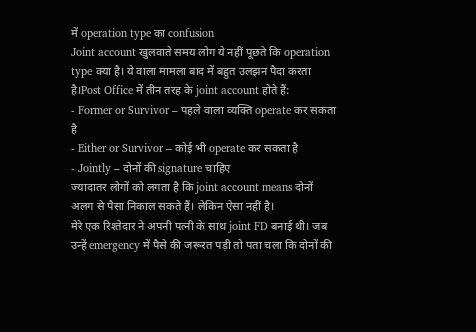में operation type का confusion
Joint account खुलवाते समय लोग ये नहीं पूछते कि operation type क्या है। ये वाला मामला बाद में बहुत उलझन पैदा करता है।Post Office में तीन तरह के joint account होते हैं:
- Former or Survivor – पहले वाला व्यक्ति operate कर सकता है
- Either or Survivor – कोई भी operate कर सकता है
- Jointly – दोनों की signature चाहिए
ज्यादातर लोगों को लगता है कि joint account means दोनों अलग से पैसा निकाल सकते हैं। लेकिन ऐसा नहीं है।
मेरे एक रिश्तेदार ने अपनी पत्नी के साथ joint FD बनाई थी। जब उन्हें emergency में पैसे की जरूरत पड़ी तो पता चला कि दोनों की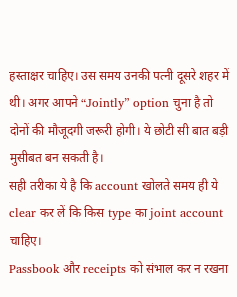हस्ताक्षर चाहिए। उस समय उनकी पत्नी दूसरे शहर में थी। अगर आपने “Jointly” option चुना है तो दोनों की मौजूदगी जरूरी होगी। ये छोटी सी बात बड़ी मुसीबत बन सकती है।
सही तरीका ये है कि account खोलते समय ही ये clear कर लें कि किस type का joint account चाहिए।
Passbook और receipts को संभाल कर न रखना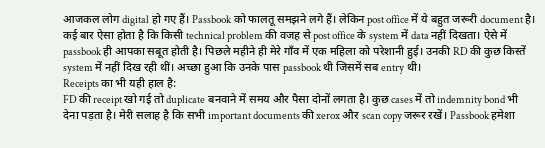आजकल लोग digital हो गए हैं। Passbook को फालतू समझने लगे हैं। लेकिन post office में ये बहुत जरूरी document है। कई बार ऐसा होता है कि किसी technical problem की वजह से post office के system में data नहीं दिखता। ऐसे में passbook ही आपका सबूत होती है। पिछले महीने ही मेरे गाँव में एक महिला को परेशानी हुई। उनकी RD की कुछ किस्तें system में नहीं दिख रही थीं। अच्छा हुआ कि उनके पास passbook थी जिसमें सब entry थी।
Receipts का भी यही हाल है:
FD की receipt खो गई तो duplicate बनवाने में समय और पैसा दोनों लगता है। कुछ cases में तो indemnity bond भी देना पड़ता है। मेरी सलाह है कि सभी important documents की xerox और scan copy जरूर रखें। Passbook हमेशा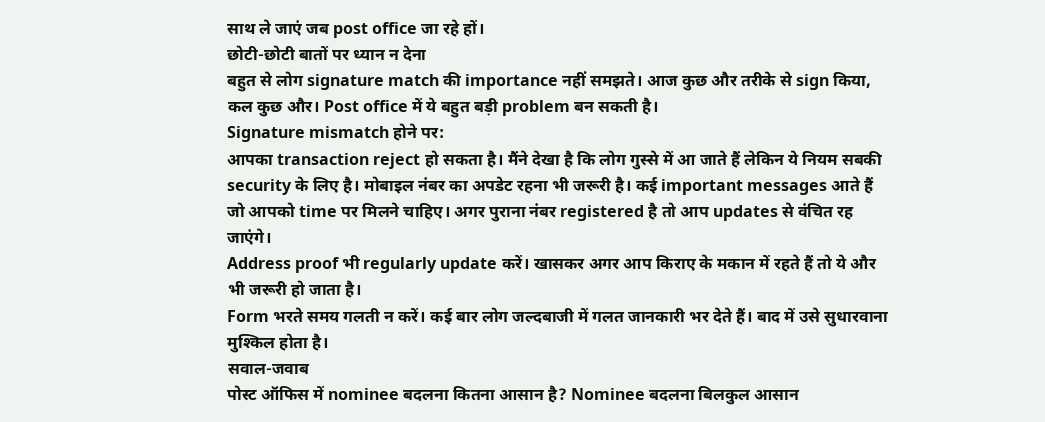साथ ले जाएं जब post office जा रहे हों।
छोटी-छोटी बातों पर ध्यान न देना
बहुत से लोग signature match की importance नहीं समझते। आज कुछ और तरीके से sign किया, कल कुछ और। Post office में ये बहुत बड़ी problem बन सकती है।
Signature mismatch होने पर:
आपका transaction reject हो सकता है। मैंने देखा है कि लोग गुस्से में आ जाते हैं लेकिन ये नियम सबकी security के लिए है। मोबाइल नंबर का अपडेट रहना भी जरूरी है। कई important messages आते हैं जो आपको time पर मिलने चाहिए। अगर पुराना नंबर registered है तो आप updates से वंचित रह जाएंगे।
Address proof भी regularly update करें। खासकर अगर आप किराए के मकान में रहते हैं तो ये और भी जरूरी हो जाता है।
Form भरते समय गलती न करें। कई बार लोग जल्दबाजी में गलत जानकारी भर देते हैं। बाद में उसे सुधारवाना मुश्किल होता है।
सवाल-जवाब
पोस्ट ऑफिस में nominee बदलना कितना आसान है? Nominee बदलना बिलकुल आसान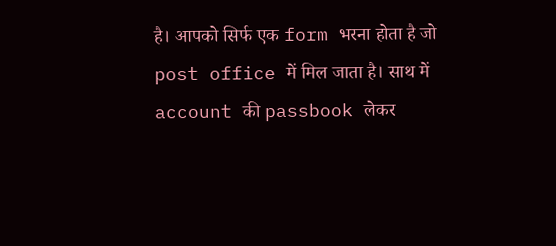है। आपको सिर्फ एक form भरना होता है जो post office में मिल जाता है। साथ में account की passbook लेकर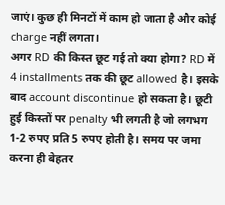जाएं। कुछ ही मिनटों में काम हो जाता है और कोई charge नहीं लगता।
अगर RD की किस्त छूट गई तो क्या होगा? RD में 4 installments तक की छूट allowed है। इसके बाद account discontinue हो सकता है। छूटी हुई किस्तों पर penalty भी लगती है जो लगभग 1-2 रुपए प्रति 5 रुपए होती है। समय पर जमा करना ही बेहतर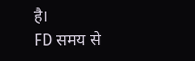है।
FD समय से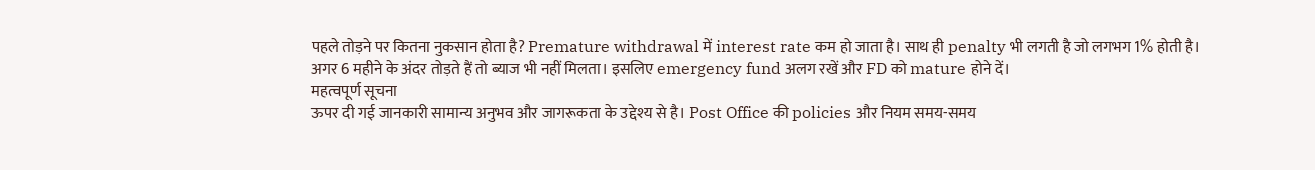पहले तोड़ने पर कितना नुकसान होता है? Premature withdrawal में interest rate कम हो जाता है। साथ ही penalty भी लगती है जो लगभग 1% होती है। अगर 6 महीने के अंदर तोड़ते हैं तो ब्याज भी नहीं मिलता। इसलिए emergency fund अलग रखें और FD को mature होने दें।
महत्वपूर्ण सूचना
ऊपर दी गई जानकारी सामान्य अनुभव और जागरूकता के उद्देश्य से है। Post Office की policies और नियम समय-समय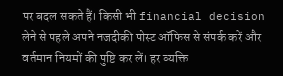पर बदल सकते हैं। किसी भी financial decision लेने से पहले अपने नजदीकी पोस्ट ऑफिस से संपर्क करें और वर्तमान नियमों की पुष्टि कर लें। हर व्यक्ति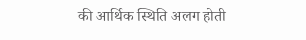की आर्थिक स्थिति अलग होती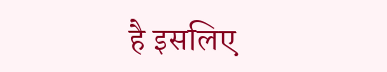है इसलिए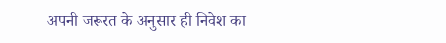अपनी जरूरत के अनुसार ही निवेश का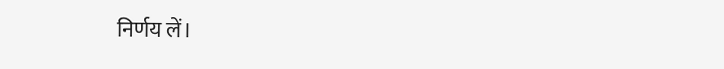निर्णय लें।